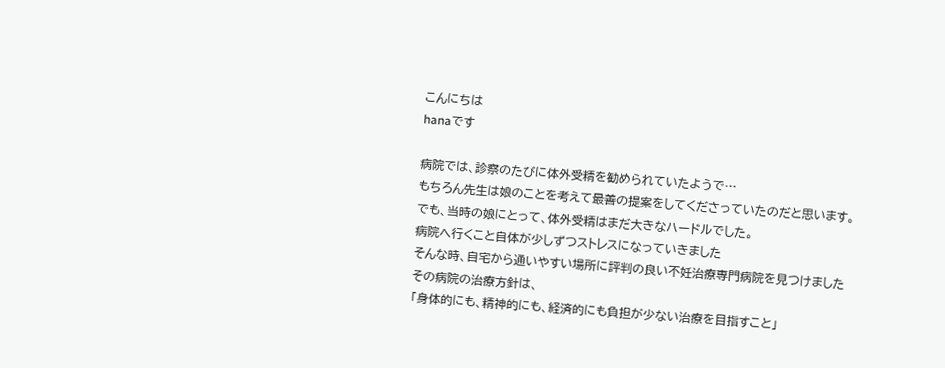こんにちは
hanaです

病院では、診察のたびに体外受精を勧められていたようで…
もちろん先生は娘のことを考えて最善の提案をしてくださっていたのだと思います。
でも、当時の娘にとって、体外受精はまだ大きなハードルでした。
病院へ行くこと自体が少しずつストレスになっていきました
そんな時、自宅から通いやすい場所に評判の良い不妊治療専門病院を見つけました
その病院の治療方針は、
「身体的にも、精神的にも、経済的にも負担が少ない治療を目指すこと」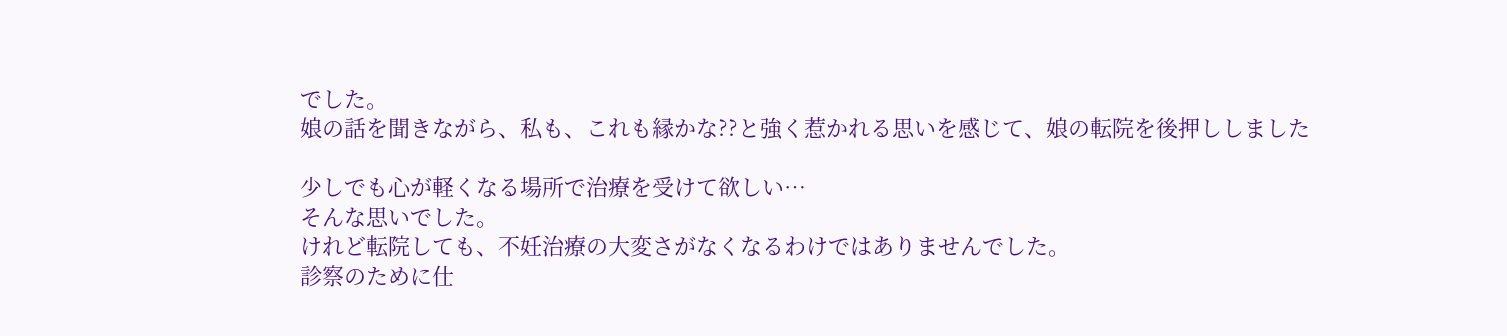でした。
娘の話を聞きながら、私も、これも縁かな??と強く惹かれる思いを感じて、娘の転院を後押ししました

少しでも心が軽くなる場所で治療を受けて欲しい…
そんな思いでした。
けれど転院しても、不妊治療の大変さがなくなるわけではありませんでした。
診察のために仕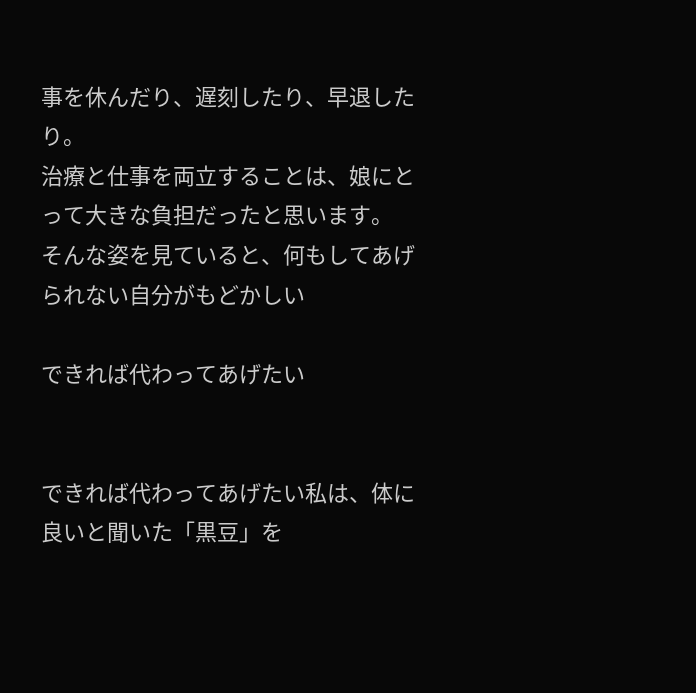事を休んだり、遅刻したり、早退したり。
治療と仕事を両立することは、娘にとって大きな負担だったと思います。
そんな姿を見ていると、何もしてあげられない自分がもどかしい

できれば代わってあげたい


できれば代わってあげたい私は、体に良いと聞いた「黒豆」を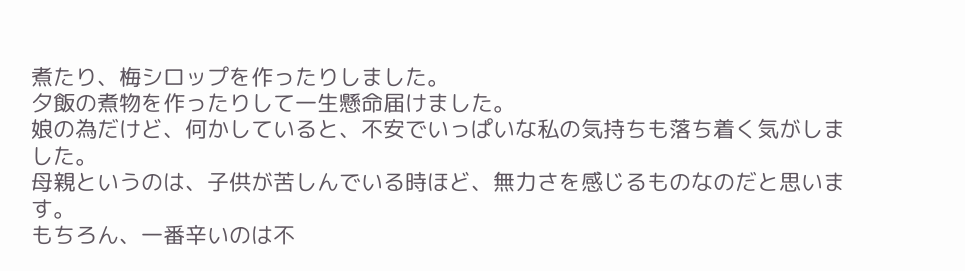煮たり、梅シロップを作ったりしました。
夕飯の煮物を作ったりして一生懸命届けました。
娘の為だけど、何かしていると、不安でいっぱいな私の気持ちも落ち着く気がしました。
母親というのは、子供が苦しんでいる時ほど、無力さを感じるものなのだと思います。
もちろん、一番辛いのは不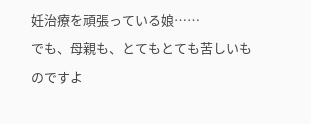妊治療を頑張っている娘……
でも、母親も、とてもとても苦しいものですよ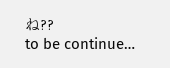ね??
to be continue…